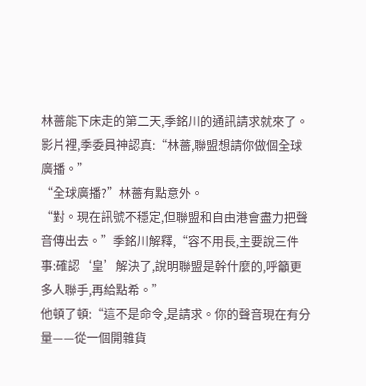林薔能下床走的第二天,季銘川的通訊請求就來了。
影片裡,季委員神認真:“林薔,聯盟想請你做個全球廣播。”
“全球廣播?”林薔有點意外。
“對。現在訊號不穩定,但聯盟和自由港會盡力把聲音傳出去。”季銘川解釋,“容不用長,主要說三件事:確認‘皇’解決了,說明聯盟是幹什麼的,呼籲更多人聯手,再給點希。”
他頓了頓:“這不是命令,是請求。你的聲音現在有分量——從一個開雜貨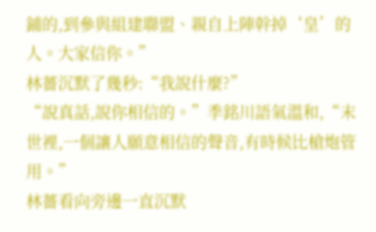鋪的,到參與組建聯盟、親自上陣幹掉‘皇’的人。大家信你。”
林薔沉默了幾秒:“我說什麼?”
“說真話,說你相信的。”季銘川語氣溫和,“末世裡,一個讓人願意相信的聲音,有時候比槍炮管用。”
林薔看向旁邊一直沉默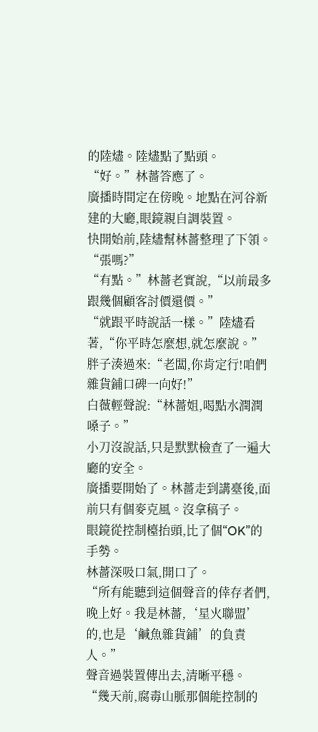的陸燼。陸燼點了點頭。
“好。”林薔答應了。
廣播時間定在傍晚。地點在河谷新建的大廳,眼鏡親自調裝置。
快開始前,陸燼幫林薔整理了下領。“張嗎?”
“有點。”林薔老實說,“以前最多跟幾個顧客討價還價。”
“就跟平時說話一樣。”陸燼看著,“你平時怎麼想,就怎麼說。”
胖子湊過來:“老闆,你肯定行!咱們雜貨鋪口碑一向好!”
白薇輕聲說:“林薔姐,喝點水潤潤嗓子。”
小刀沒說話,只是默默檢查了一遍大廳的安全。
廣播要開始了。林薔走到講臺後,面前只有個麥克風。沒拿稿子。
眼鏡從控制檯抬頭,比了個“OK”的手勢。
林薔深吸口氣,開口了。
“所有能聽到這個聲音的倖存者們,晚上好。我是林薔,‘星火聯盟’的,也是‘鹹魚雜貨鋪’的負責人。”
聲音過裝置傳出去,清晰平穩。
“幾天前,腐毒山脈那個能控制的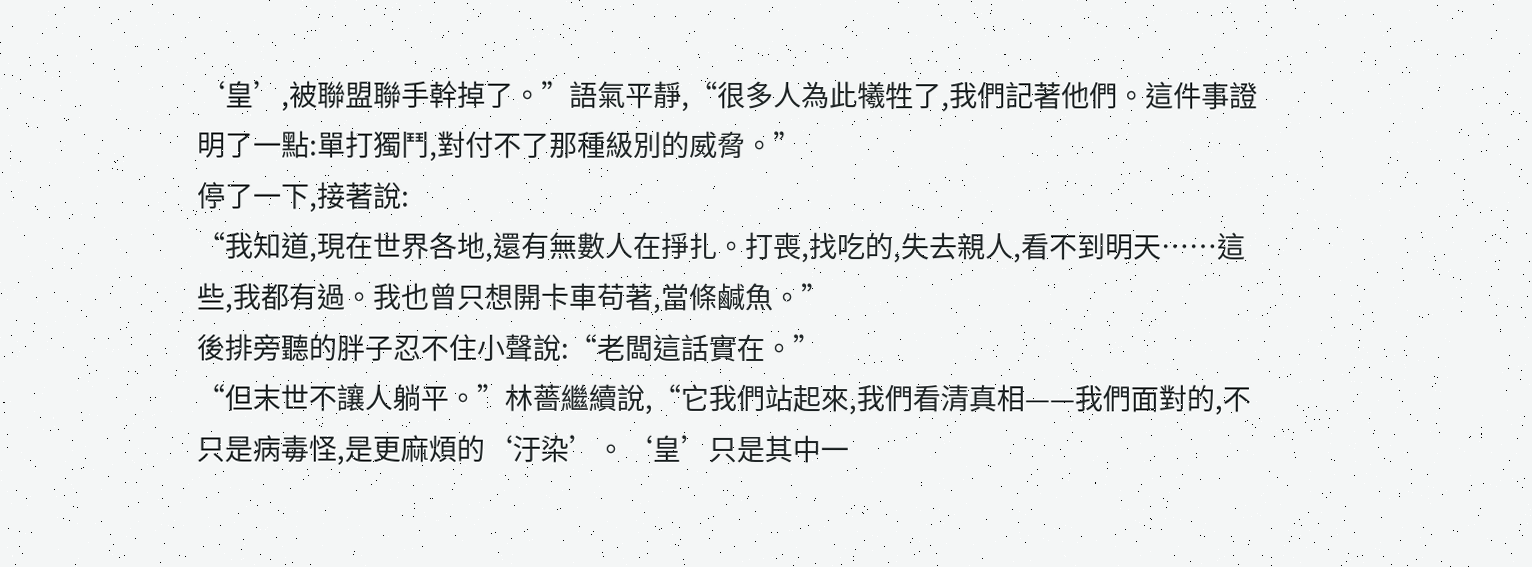‘皇’,被聯盟聯手幹掉了。”語氣平靜,“很多人為此犧牲了,我們記著他們。這件事證明了一點:單打獨鬥,對付不了那種級別的威脅。”
停了一下,接著說:
“我知道,現在世界各地,還有無數人在掙扎。打喪,找吃的,失去親人,看不到明天……這些,我都有過。我也曾只想開卡車苟著,當條鹹魚。”
後排旁聽的胖子忍不住小聲說:“老闆這話實在。”
“但末世不讓人躺平。”林薔繼續說,“它我們站起來,我們看清真相——我們面對的,不只是病毒怪,是更麻煩的‘汙染’。‘皇’只是其中一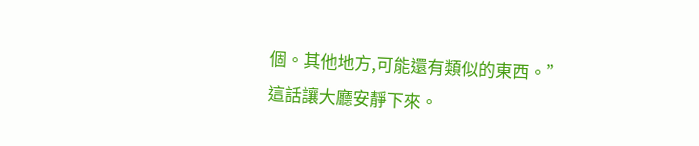個。其他地方,可能還有類似的東西。”
這話讓大廳安靜下來。